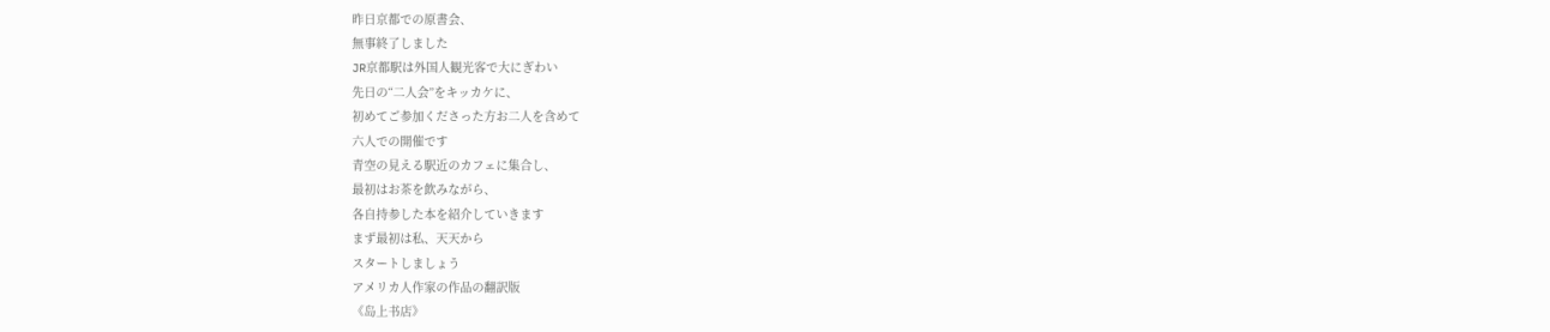昨日京都での原書会、
無事終了しました
JR京都駅は外国人観光客で大にぎわい
先日の“二人会”をキッカケに、
初めてご参加くださった方お二人を含めて
六人での開催です
青空の見える駅近のカフェに集合し、
最初はお茶を飲みながら、
各自持参した本を紹介していきます
まず最初は私、天天から
スタートしましょう
アメリカ人作家の作品の翻訳版
《岛上书店》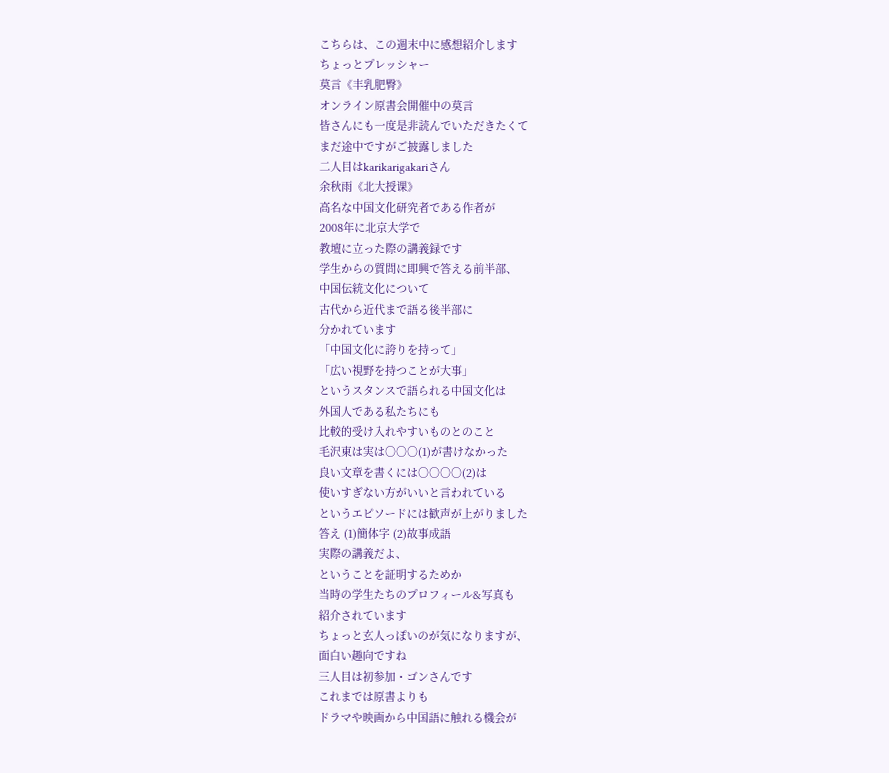こちらは、この週末中に感想紹介します
ちょっとプレッシャー
莫言《丰乳肥臀》
オンライン原書会開催中の莫言
皆さんにも一度是非読んでいただきたくて
まだ途中ですがご披露しました
二人目はkarikarigakariさん
余秋雨《北大授课》
高名な中国文化研究者である作者が
2008年に北京大学で
教壇に立った際の講義録です
学生からの質問に即興で答える前半部、
中国伝統文化について
古代から近代まで語る後半部に
分かれています
「中国文化に誇りを持って」
「広い視野を持つことが大事」
というスタンスで語られる中国文化は
外国人である私たちにも
比較的受け入れやすいものとのこと
毛沢東は実は○○○(1)が書けなかった
良い文章を書くには○○○○(2)は
使いすぎない方がいいと言われている
というエピソードには歓声が上がりました
答え (1)簡体字 (2)故事成語
実際の講義だよ、
ということを証明するためか
当時の学生たちのプロフィール&写真も
紹介されています
ちょっと玄人っぽいのが気になりますが、
面白い趣向ですね
三人目は初参加・ゴンさんです
これまでは原書よりも
ドラマや映画から中国語に触れる機会が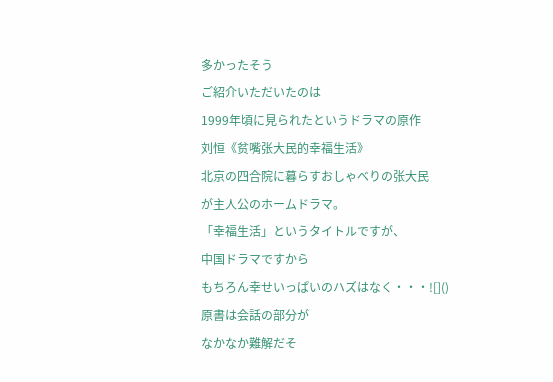多かったそう
ご紹介いただいたのは
1999年頃に見られたというドラマの原作
刘恒《贫嘴张大民的幸福生活》
北京の四合院に暮らすおしゃべりの张大民
が主人公のホームドラマ。
「幸福生活」というタイトルですが、
中国ドラマですから
もちろん幸せいっぱいのハズはなく・・・![]()
原書は会話の部分が
なかなか難解だそ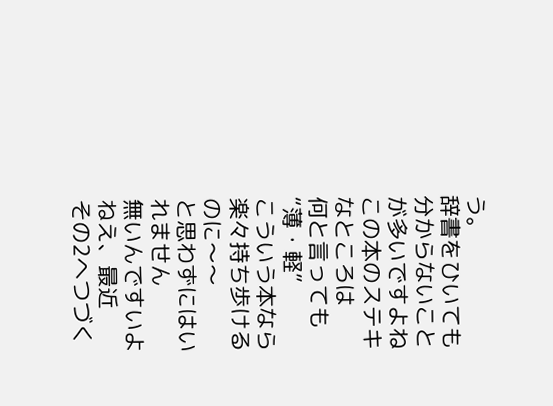う。
辞書をひいても分からないことが多いですよね
この本のステキなところは
何と言っても“薄・軽”
こういう本なら楽々持ち歩けるのに〜〜
と思わずにはいれません
無いんですいよねえ、最近
その2へつづく